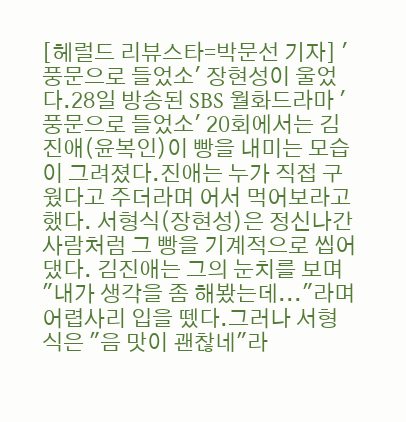[헤럴드 리뷰스타=박문선 기자] '풍문으로 들었소' 장현성이 울었다.28일 방송된 SBS 월화드라마 '풍문으로 들었소' 20회에서는 김진애(윤복인)이 빵을 내미는 모습이 그려졌다.진애는 누가 직접 구웠다고 주더라며 어서 먹어보라고 했다. 서형식(장현성)은 정신나간 사람처럼 그 빵을 기계적으로 씹어댔다. 김진애는 그의 눈치를 보며 "내가 생각을 좀 해봤는데..."라며 어렵사리 입을 뗐다.그러나 서형식은 "음 맛이 괜찮네"라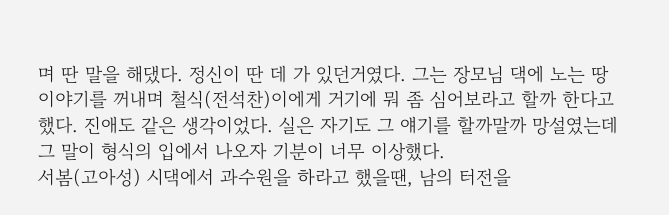며 딴 말을 해댔다. 정신이 딴 데 가 있던거였다. 그는 장모님 댁에 노는 땅 이야기를 꺼내며 철식(전석찬)이에게 거기에 뭐 좀 심어보라고 할까 한다고 했다. 진애도 같은 생각이었다. 실은 자기도 그 얘기를 할까말까 망설였는데 그 말이 형식의 입에서 나오자 기분이 너무 이상했다.
서봄(고아성) 시댁에서 과수원을 하라고 했을땐, 남의 터전을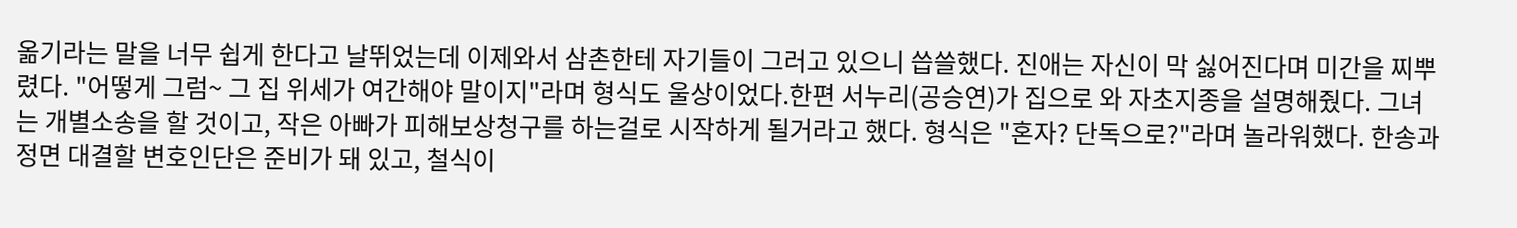옮기라는 말을 너무 쉽게 한다고 날뛰었는데 이제와서 삼촌한테 자기들이 그러고 있으니 씁쓸했다. 진애는 자신이 막 싫어진다며 미간을 찌뿌렸다. "어떻게 그럼~ 그 집 위세가 여간해야 말이지"라며 형식도 울상이었다.한편 서누리(공승연)가 집으로 와 자초지종을 설명해줬다. 그녀는 개별소송을 할 것이고, 작은 아빠가 피해보상청구를 하는걸로 시작하게 될거라고 했다. 형식은 "혼자? 단독으로?"라며 놀라워했다. 한송과 정면 대결할 변호인단은 준비가 돼 있고, 철식이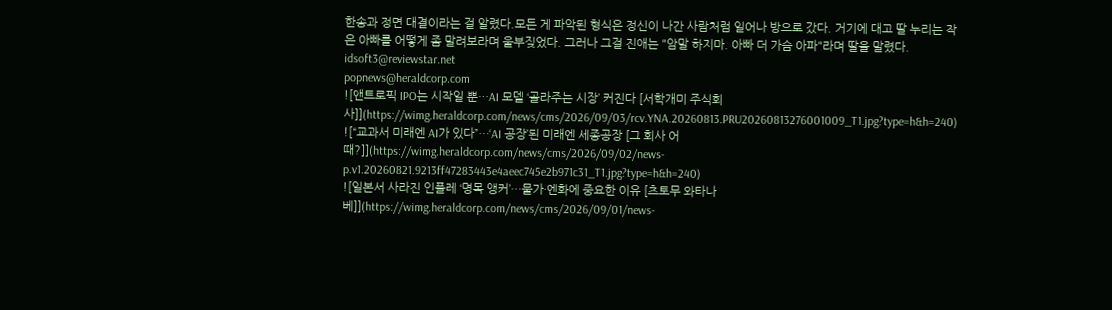한송과 정면 대결이라는 걸 알렸다.모든 게 파악된 형식은 정신이 나간 사람처럼 일어나 방으로 갔다. 거기에 대고 딸 누리는 작은 아빠를 어떻게 좀 말려보라며 울부짖었다. 그러나 그걸 진애는 "암말 하지마. 아빠 더 가슴 아파"라며 딸을 말렸다. idsoft3@reviewstar.net
popnews@heraldcorp.com
![앤트로픽 IPO는 시작일 뿐…AI 모델 ‘골라주는 시장’ 커진다 [서학개미 주식회사]](https://wimg.heraldcorp.com/news/cms/2026/09/03/rcv.YNA.20260813.PRU20260813276001009_T1.jpg?type=h&h=240)
![“교과서 미래엔 AI가 있다”…‘AI 공장’된 미래엔 세종공장 [그 회사 어때?]](https://wimg.heraldcorp.com/news/cms/2026/09/02/news-p.v1.20260821.9213ff47283443e4aeec745e2b971c31_T1.jpg?type=h&h=240)
![일본서 사라진 인플레 ‘명목 앵커’…물가·엔화에 중요한 이유 [츠토무 와타나베]](https://wimg.heraldcorp.com/news/cms/2026/09/01/news-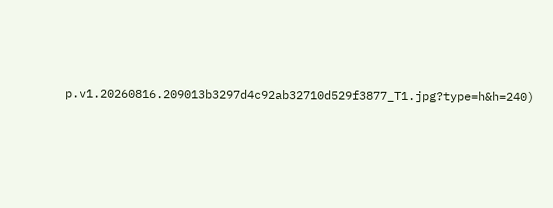p.v1.20260816.209013b3297d4c92ab32710d529f3877_T1.jpg?type=h&h=240)